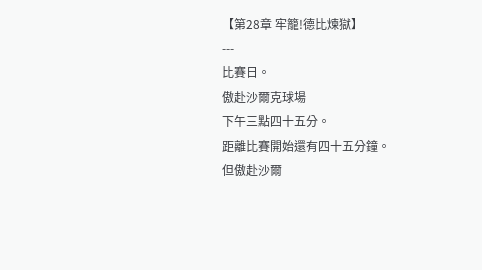【第28章 牢籠!德比煉獄】
---
比賽日。
傲赴沙爾克球場
下午三點四十五分。
距離比賽開始還有四十五分鐘。
但傲赴沙爾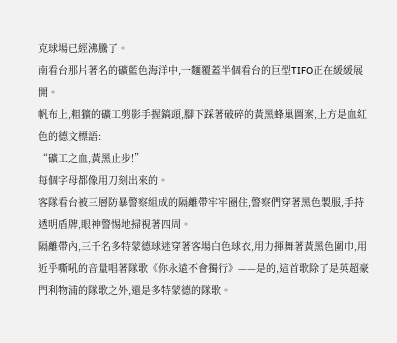克球場已經沸騰了。
南看台那片著名的礦藍色海洋中,一麵覆蓋半個看台的巨型TIFO正在緩緩展開。
帆布上,粗獷的礦工剪影手握鎬頭,腳下踩著破碎的黃黑蜂巢圖案,上方是血紅色的德文標語:
“礦工之血,黃黑止步!”
每個字母都像用刀刻出來的。
客隊看台被三層防暴警察組成的隔離帶牢牢圈住,警察們穿著黑色製服,手持透明盾牌,眼神警惕地掃視著四周。
隔離帶內,三千名多特蒙德球迷穿著客場白色球衣,用力揮舞著黃黑色圍巾,用近乎嘶吼的音量唱著隊歌《你永遠不會獨行》——是的,這首歌除了是英超豪門利物浦的隊歌之外,還是多特蒙德的隊歌。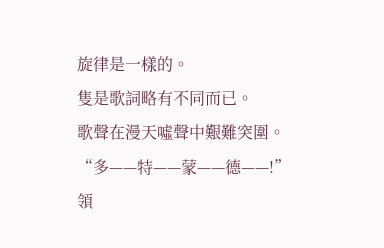旋律是一樣的。
隻是歌詞略有不同而已。
歌聲在漫天噓聲中艱難突圍。
“多——特——蒙——德——!”
領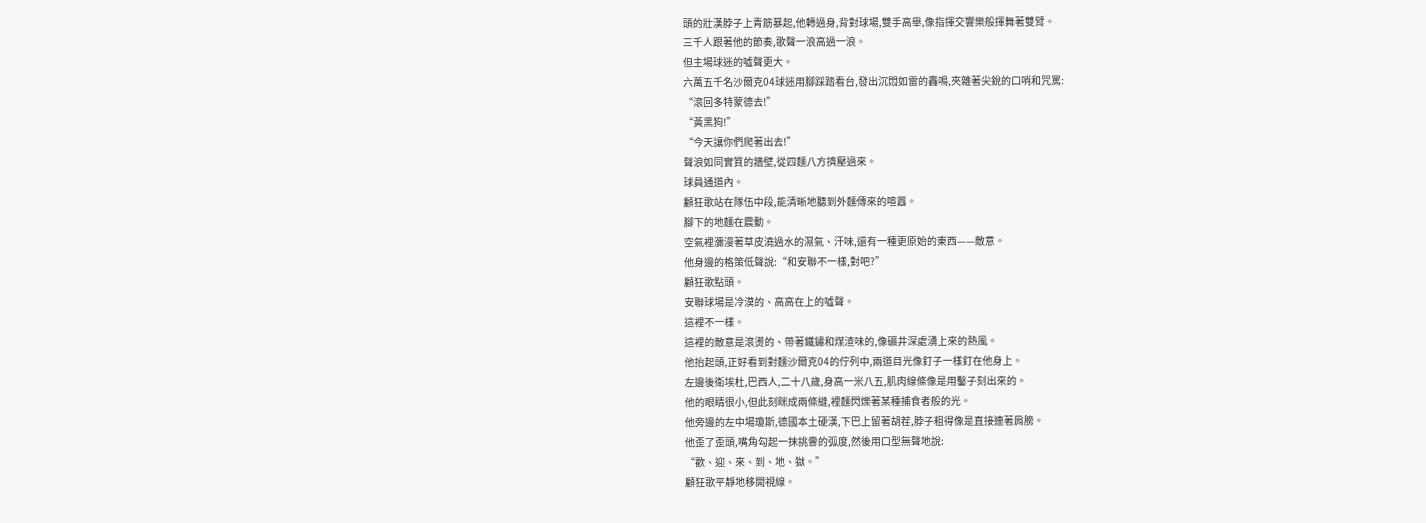頭的壯漢脖子上青筋暴起,他轉過身,背對球場,雙手高舉,像指揮交響樂般揮舞著雙臂。
三千人跟著他的節奏,歌聲一浪高過一浪。
但主場球迷的噓聲更大。
六萬五千名沙爾克04球迷用腳踩踏看台,發出沉悶如雷的轟鳴,夾雜著尖銳的口哨和咒罵:
“滾回多特蒙德去!”
“黃黑狗!”
“今天讓你們爬著出去!”
聲浪如同實質的牆壁,從四麵八方擠壓過來。
球員通道內。
顧狂歌站在隊伍中段,能清晰地聽到外麵傳來的喧囂。
腳下的地麵在震動。
空氣裡瀰漫著草皮澆過水的濕氣、汗味,還有一種更原始的東西——敵意。
他身邊的格策低聲說:“和安聯不一樣,對吧?”
顧狂歌點頭。
安聯球場是冷漠的、高高在上的噓聲。
這裡不一樣。
這裡的敵意是滾燙的、帶著鐵鏽和煤渣味的,像礦井深處湧上來的熱風。
他抬起頭,正好看到對麵沙爾克04的佇列中,兩道目光像釘子一樣釘在他身上。
左邊後衛埃杜,巴西人,二十八歲,身高一米八五,肌肉線條像是用鑿子刻出來的。
他的眼睛很小,但此刻眯成兩條縫,裡麵閃爍著某種捕食者般的光。
他旁邊的左中場瓊斯,德國本土硬漢,下巴上留著胡茬,脖子粗得像是直接連著肩膀。
他歪了歪頭,嘴角勾起一抹挑釁的弧度,然後用口型無聲地說:
“歡、迎、來、到、地、獄。”
顧狂歌平靜地移開視線。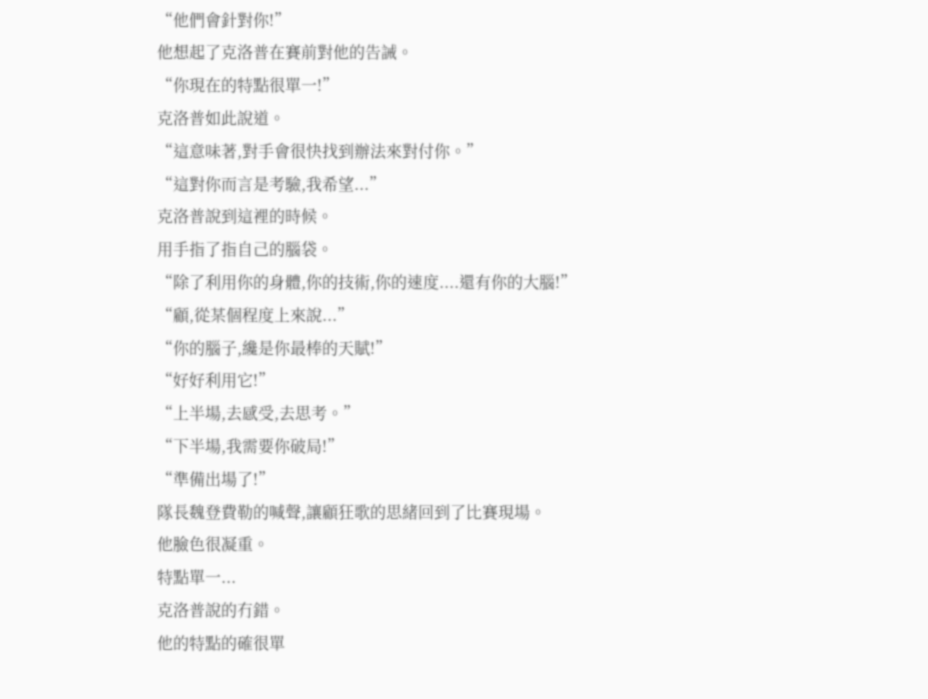“他們會針對你!”
他想起了克洛普在賽前對他的告誡。
“你現在的特點很單一!”
克洛普如此說道。
“這意味著,對手會很快找到辦法來對付你。”
“這對你而言是考驗,我希望...”
克洛普說到這裡的時候。
用手指了指自己的腦袋。
“除了利用你的身體,你的技術,你的速度....還有你的大腦!”
“顧,從某個程度上來說...”
“你的腦子,纔是你最棒的天賦!”
“好好利用它!”
“上半場,去感受,去思考。”
“下半場,我需要你破局!”
“準備出場了!”
隊長魏登費勒的喊聲,讓顧狂歌的思緒回到了比賽現場。
他臉色很凝重。
特點單一...
克洛普說的冇錯。
他的特點的確很單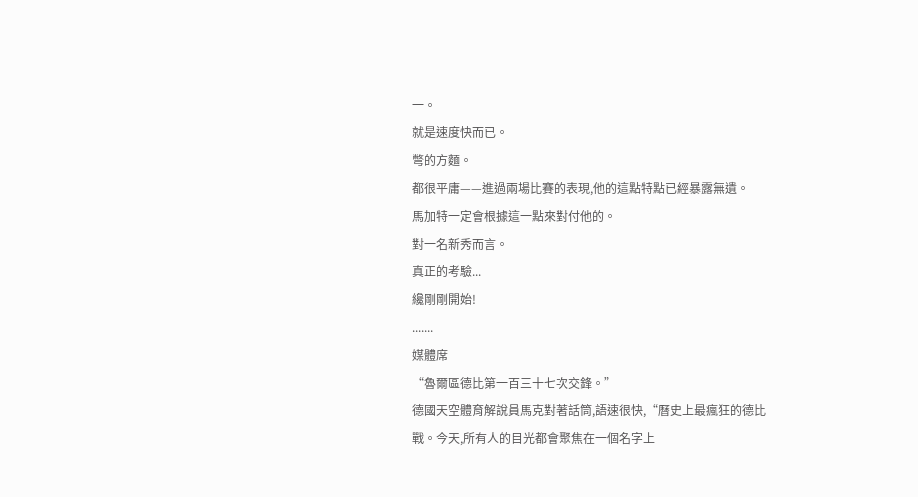一。
就是速度快而已。
彆的方麵。
都很平庸——進過兩場比賽的表現,他的這點特點已經暴露無遺。
馬加特一定會根據這一點來對付他的。
對一名新秀而言。
真正的考驗...
纔剛剛開始!
.......
媒體席
“魯爾區德比第一百三十七次交鋒。”
德國天空體育解說員馬克對著話筒,語速很快,“曆史上最瘋狂的德比戰。今天,所有人的目光都會聚焦在一個名字上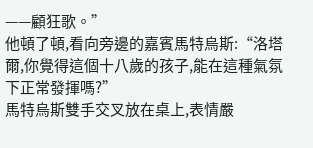——顧狂歌。”
他頓了頓,看向旁邊的嘉賓馬特烏斯:“洛塔爾,你覺得這個十八歲的孩子,能在這種氣氛下正常發揮嗎?”
馬特烏斯雙手交叉放在桌上,表情嚴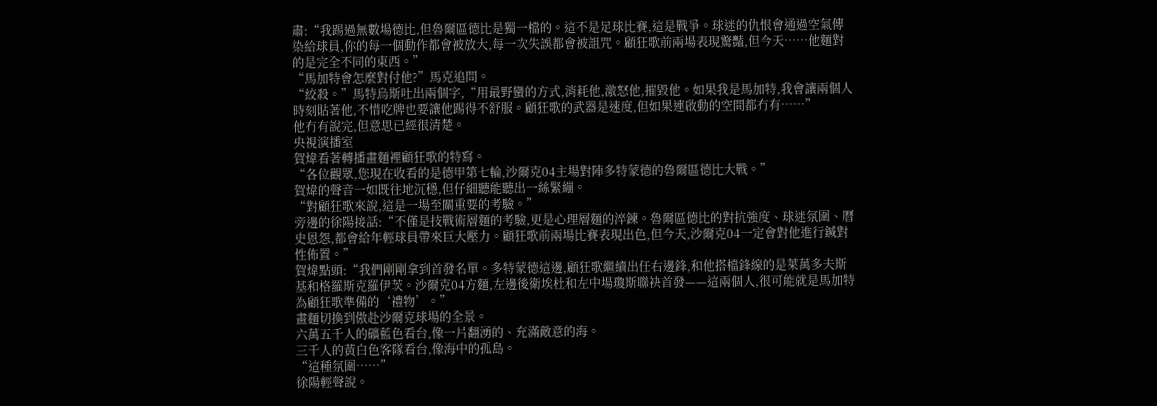肅:“我踢過無數場德比,但魯爾區德比是獨一檔的。這不是足球比賽,這是戰爭。球迷的仇恨會通過空氣傳染給球員,你的每一個動作都會被放大,每一次失誤都會被詛咒。顧狂歌前兩場表現驚豔,但今天……他麵對的是完全不同的東西。”
“馬加特會怎麼對付他?”馬克追問。
“絞殺。”馬特烏斯吐出兩個字,“用最野蠻的方式,消耗他,激怒他,摧毀他。如果我是馬加特,我會讓兩個人時刻貼著他,不惜吃牌也要讓他踢得不舒服。顧狂歌的武器是速度,但如果連啟動的空間都冇有……”
他冇有說完,但意思已經很清楚。
央視演播室
賀煒看著轉播畫麵裡顧狂歌的特寫。
“各位觀眾,您現在收看的是德甲第七輪,沙爾克04主場對陣多特蒙德的魯爾區德比大戰。”
賀煒的聲音一如既往地沉穩,但仔細聽能聽出一絲緊繃。
“對顧狂歌來說,這是一場至關重要的考驗。”
旁邊的徐陽接話:“不僅是技戰術層麵的考驗,更是心理層麵的淬鍊。魯爾區德比的對抗強度、球迷氛圍、曆史恩怨,都會給年輕球員帶來巨大壓力。顧狂歌前兩場比賽表現出色,但今天,沙爾克04一定會對他進行鍼對性佈置。”
賀煒點頭:“我們剛剛拿到首發名單。多特蒙德這邊,顧狂歌繼續出任右邊鋒,和他搭檔鋒線的是萊萬多夫斯基和格羅斯克羅伊茨。沙爾克04方麵,左邊後衛埃杜和左中場瓊斯聯袂首發——這兩個人,很可能就是馬加特為顧狂歌準備的‘禮物’。”
畫麵切換到傲赴沙爾克球場的全景。
六萬五千人的礦藍色看台,像一片翻湧的、充滿敵意的海。
三千人的黃白色客隊看台,像海中的孤島。
“這種氛圍……”
徐陽輕聲說。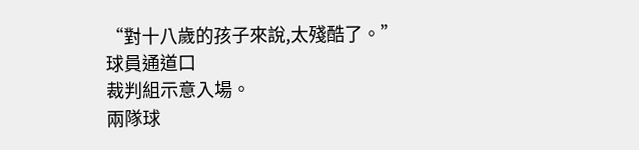“對十八歲的孩子來說,太殘酷了。”
球員通道口
裁判組示意入場。
兩隊球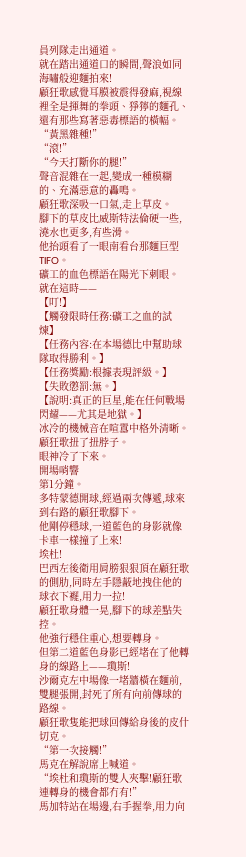員列隊走出通道。
就在踏出通道口的瞬間,聲浪如同海嘯般迎麵拍來!
顧狂歌感覺耳膜被震得發麻,視線裡全是揮舞的拳頭、猙獰的麵孔、還有那些寫著惡毒標語的橫幅。
“黃黑雜種!”
“滾!”
“今天打斷你的腿!”
聲音混雜在一起,變成一種模糊的、充滿惡意的轟鳴。
顧狂歌深吸一口氣,走上草皮。
腳下的草皮比威斯特法倫硬一些,澆水也更多,有些滑。
他抬頭看了一眼南看台那麵巨型TIFO。
礦工的血色標語在陽光下刺眼。
就在這時——
【叮!】
【觸發限時任務:礦工之血的試煉】
【任務內容:在本場德比中幫助球隊取得勝利。】
【任務獎勵:根據表現評級。】
【失敗懲罰:無。】
【說明:真正的巨星,能在任何戰場閃耀——尤其是地獄。】
冰冷的機械音在喧囂中格外清晰。
顧狂歌扭了扭脖子。
眼神冷了下來。
開場哨響
第1分鐘。
多特蒙德開球,經過兩次傳遞,球來到右路的顧狂歌腳下。
他剛停穩球,一道藍色的身影就像卡車一樣撞了上來!
埃杜!
巴西左後衛用肩膀狠狠頂在顧狂歌的側肋,同時左手隱蔽地拽住他的球衣下襬,用力一拉!
顧狂歌身體一晃,腳下的球差點失控。
他強行穩住重心,想要轉身。
但第二道藍色身影已經堵在了他轉身的線路上——瓊斯!
沙爾克左中場像一堵牆橫在麵前,雙腿張開,封死了所有向前傳球的路線。
顧狂歌隻能把球回傳給身後的皮什切克。
“第一次接觸!”
馬克在解說席上喊道。
“埃杜和瓊斯的雙人夾擊!顧狂歌連轉身的機會都冇有!”
馬加特站在場邊,右手握拳,用力向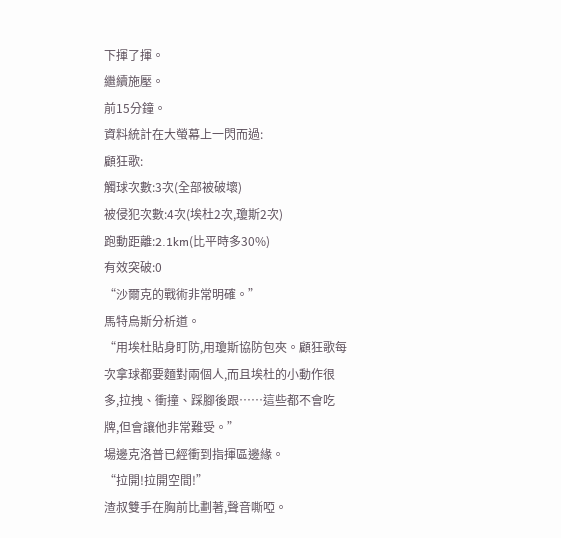下揮了揮。
繼續施壓。
前15分鐘。
資料統計在大螢幕上一閃而過:
顧狂歌:
觸球次數:3次(全部被破壞)
被侵犯次數:4次(埃杜2次,瓊斯2次)
跑動距離:2.1km(比平時多30%)
有效突破:0
“沙爾克的戰術非常明確。”
馬特烏斯分析道。
“用埃杜貼身盯防,用瓊斯協防包夾。顧狂歌每次拿球都要麵對兩個人,而且埃杜的小動作很多,拉拽、衝撞、踩腳後跟……這些都不會吃牌,但會讓他非常難受。”
場邊克洛普已經衝到指揮區邊緣。
“拉開!拉開空間!”
渣叔雙手在胸前比劃著,聲音嘶啞。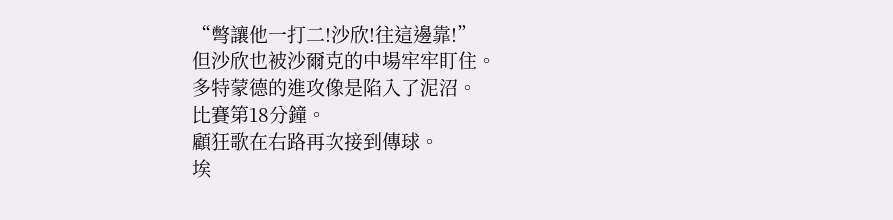“彆讓他一打二!沙欣!往這邊靠!”
但沙欣也被沙爾克的中場牢牢盯住。
多特蒙德的進攻像是陷入了泥沼。
比賽第18分鐘。
顧狂歌在右路再次接到傳球。
埃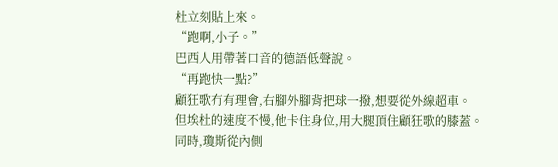杜立刻貼上來。
“跑啊,小子。”
巴西人用帶著口音的德語低聲說。
“再跑快一點?”
顧狂歌冇有理會,右腳外腳背把球一撥,想要從外線超車。
但埃杜的速度不慢,他卡住身位,用大腿頂住顧狂歌的膝蓋。
同時,瓊斯從內側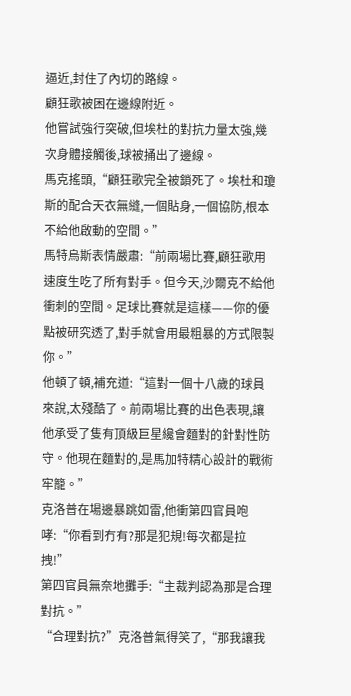逼近,封住了內切的路線。
顧狂歌被困在邊線附近。
他嘗試強行突破,但埃杜的對抗力量太強,幾次身體接觸後,球被捅出了邊線。
馬克搖頭,“顧狂歌完全被鎖死了。埃杜和瓊斯的配合天衣無縫,一個貼身,一個協防,根本不給他啟動的空間。”
馬特烏斯表情嚴肅:“前兩場比賽,顧狂歌用速度生吃了所有對手。但今天,沙爾克不給他衝刺的空間。足球比賽就是這樣——你的優點被研究透了,對手就會用最粗暴的方式限製你。”
他頓了頓,補充道:“這對一個十八歲的球員來說,太殘酷了。前兩場比賽的出色表現,讓他承受了隻有頂級巨星纔會麵對的針對性防守。他現在麵對的,是馬加特精心設計的戰術牢籠。”
克洛普在場邊暴跳如雷,他衝第四官員咆哮:“你看到冇有?那是犯規!每次都是拉拽!”
第四官員無奈地攤手:“主裁判認為那是合理對抗。”
“合理對抗?”克洛普氣得笑了,“那我讓我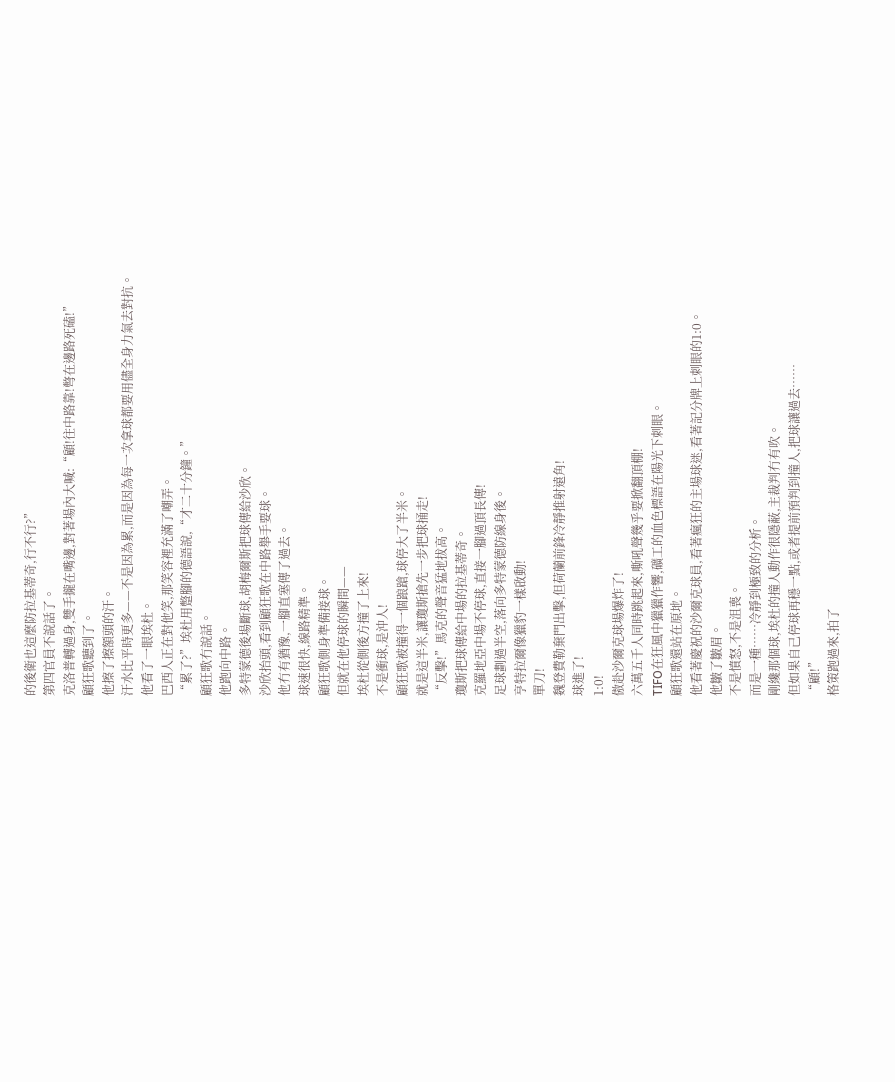的後衛也這麼防拉基蒂奇,行不行?”
第四官員不說話了。
克洛普轉過身,雙手攏在嘴邊,對著場內大喊:“顧!往中路靠!彆在邊路死磕!”
顧狂歌聽到了。
他擦了擦額頭的汗。
汗水比平時更多——不是因為累,而是因為每一次拿球都要用儘全身力氣去對抗。
他看了一眼埃杜。
巴西人正在對他笑,那笑容裡充滿了嘲弄。
“累了?”埃杜用蹩腳的德語說,“才二十分鐘。”
顧狂歌冇說話。
他跑向中路。
多特蒙德後場斷球,胡梅爾斯把球傳給沙欣。
沙欣抬頭,看到顧狂歌在中路舉手要球。
他冇有猶豫,一腳直塞傳了過去。
球速很快,線路精準。
顧狂歌側身準備接球。
但就在他停球的瞬間——
埃杜從側後方撞了上來!
不是衝球,是沖人!
顧狂歌被撞得一個踉蹌,球停大了半米。
就是這半米,讓瓊斯搶先一步把球捅走!
“反擊!”馬克的聲音猛地拔高。
瓊斯把球傳給中場的拉基蒂奇。
克羅地亞中場不停球,直接一腳過頂長傳!
足球劃過半空,落向多特蒙德防線身後。
亨特拉爾像獵豹一樣啟動!
單刀!
魏登費勒棄門出擊,但荷蘭前鋒冷靜推射遠角!
球進了!
1:0!
傲赴沙爾克球場爆炸了!
六萬五千人同時跳起來,嘶吼聲幾乎要掀翻頂棚!
TIFO在狂風中獵獵作響,礦工的血色標語在陽光下刺眼。
顧狂歌還站在原地。
他看著慶祝的沙爾克球員,看著瘋狂的主場球迷,看著記分牌上刺眼的1:0。
他皺了皺眉。
不是憤怒,不是沮喪。
而是一種……冷靜到極致的分析。
剛纔那個球,埃杜的撞人動作很隱蔽,主裁判冇有吹。
但如果自己停球再穩一點,或者提前預判到撞人,把球讓過去……
“顧!”
格策跑過來,拍了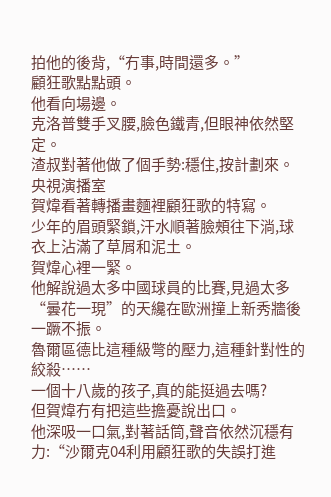拍他的後背,“冇事,時間還多。”
顧狂歌點點頭。
他看向場邊。
克洛普雙手叉腰,臉色鐵青,但眼神依然堅定。
渣叔對著他做了個手勢:穩住,按計劃來。
央視演播室
賀煒看著轉播畫麵裡顧狂歌的特寫。
少年的眉頭緊鎖,汗水順著臉頰往下淌,球衣上沾滿了草屑和泥土。
賀煒心裡一緊。
他解說過太多中國球員的比賽,見過太多“曇花一現”的天纔在歐洲撞上新秀牆後一蹶不振。
魯爾區德比這種級彆的壓力,這種針對性的絞殺……
一個十八歲的孩子,真的能挺過去嗎?
但賀煒冇有把這些擔憂說出口。
他深吸一口氣,對著話筒,聲音依然沉穩有力:“沙爾克04利用顧狂歌的失誤打進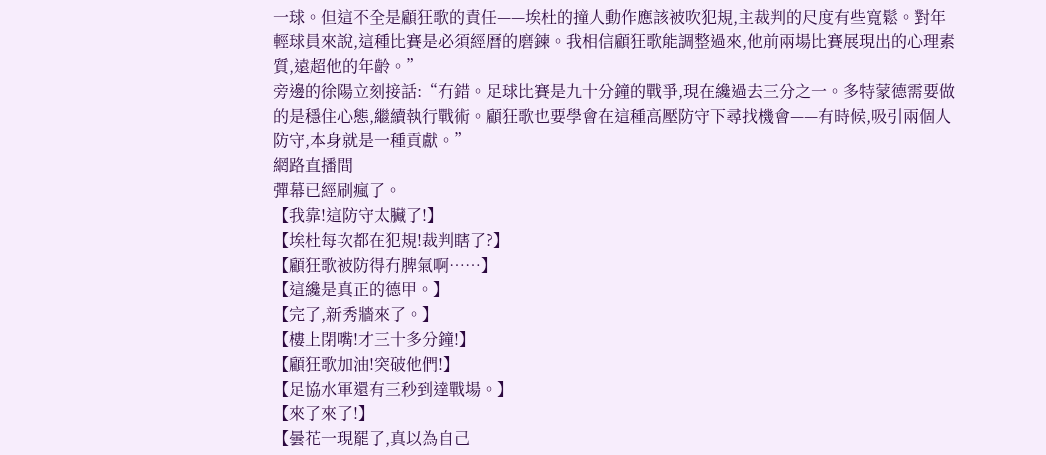一球。但這不全是顧狂歌的責任——埃杜的撞人動作應該被吹犯規,主裁判的尺度有些寬鬆。對年輕球員來說,這種比賽是必須經曆的磨鍊。我相信顧狂歌能調整過來,他前兩場比賽展現出的心理素質,遠超他的年齡。”
旁邊的徐陽立刻接話:“冇錯。足球比賽是九十分鐘的戰爭,現在纔過去三分之一。多特蒙德需要做的是穩住心態,繼續執行戰術。顧狂歌也要學會在這種高壓防守下尋找機會——有時候,吸引兩個人防守,本身就是一種貢獻。”
網路直播間
彈幕已經刷瘋了。
【我靠!這防守太臟了!】
【埃杜每次都在犯規!裁判瞎了?】
【顧狂歌被防得冇脾氣啊……】
【這纔是真正的德甲。】
【完了,新秀牆來了。】
【樓上閉嘴!才三十多分鐘!】
【顧狂歌加油!突破他們!】
【足協水軍還有三秒到達戰場。】
【來了來了!】
【曇花一現罷了,真以為自己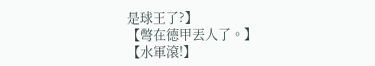是球王了?】
【彆在德甲丟人了。】
【水軍滾!】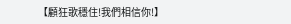【顧狂歌穩住!我們相信你!】